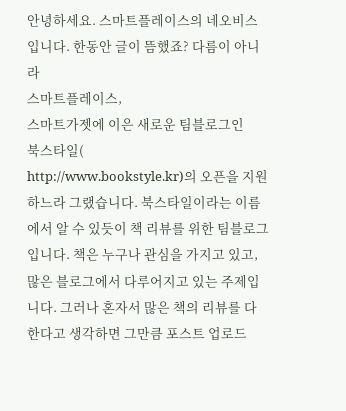안녕하세요. 스마트플레이스의 네오비스입니다. 한동안 글이 뜸했죠? 다름이 아니라
스마트플레이스,
스마트가젯에 이은 새로운 팀블로그인
북스타일(
http://www.bookstyle.kr)의 오픈을 지원하느라 그랬습니다. 북스타일이라는 이름에서 알 수 있듯이 책 리뷰를 위한 팀블로그입니다. 책은 누구나 관심을 가지고 있고, 많은 블로그에서 다루어지고 있는 주제입니다. 그러나 혼자서 많은 책의 리뷰를 다 한다고 생각하면 그만큼 포스트 업로드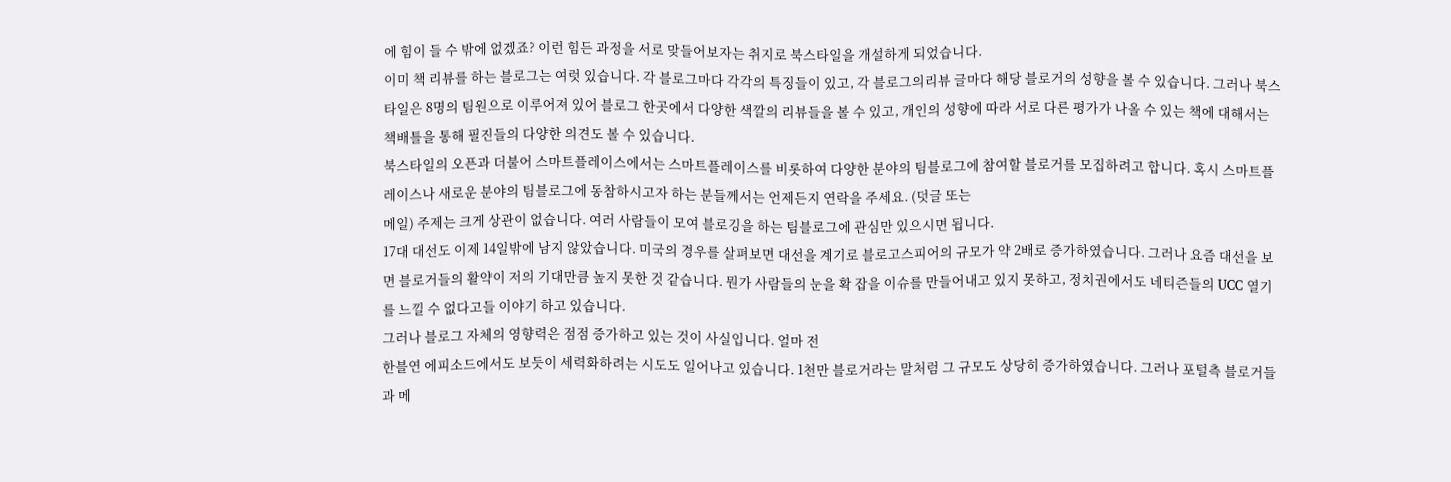에 힘이 들 수 밖에 없겠죠? 이런 힘든 과정을 서로 맞들어보자는 취지로 북스타일을 개설하게 되었습니다.
이미 책 리뷰를 하는 블로그는 여럿 있습니다. 각 블로그마다 각각의 특징들이 있고, 각 블로그의리뷰 글마다 해당 블로거의 성향을 볼 수 있습니다. 그러나 북스타일은 8명의 팀원으로 이루어져 있어 블로그 한곳에서 다양한 색깔의 리뷰들을 볼 수 있고, 개인의 성향에 따라 서로 다른 평가가 나올 수 있는 책에 대해서는 책배틀을 통해 필진들의 다양한 의견도 볼 수 있습니다.
북스타일의 오픈과 더불어 스마트플레이스에서는 스마트플레이스를 비롯하여 다양한 분야의 팀블로그에 참여할 블로거를 모집하려고 합니다. 혹시 스마트플레이스나 새로운 분야의 팀블로그에 동참하시고자 하는 분들께서는 언제든지 연락을 주세요. (덧글 또는
메일) 주제는 크게 상관이 없습니다. 여러 사람들이 모여 블로깅을 하는 팀블로그에 관심만 있으시면 됩니다.
17대 대선도 이제 14일밖에 남지 않았습니다. 미국의 경우를 살펴보면 대선을 계기로 블로고스피어의 규모가 약 2배로 증가하였습니다. 그러나 요즘 대선을 보면 블로거들의 활약이 저의 기대만큼 높지 못한 것 같습니다. 뭔가 사람들의 눈을 확 잡을 이슈를 만들어내고 있지 못하고, 정치권에서도 네티즌들의 UCC 열기를 느낄 수 없다고들 이야기 하고 있습니다.
그러나 블로그 자체의 영향력은 점점 증가하고 있는 것이 사실입니다. 얼마 전
한블연 에피소드에서도 보듯이 세력화하려는 시도도 일어나고 있습니다. 1천만 블로거라는 말처럼 그 규모도 상당히 증가하였습니다. 그러나 포털측 블로거들과 메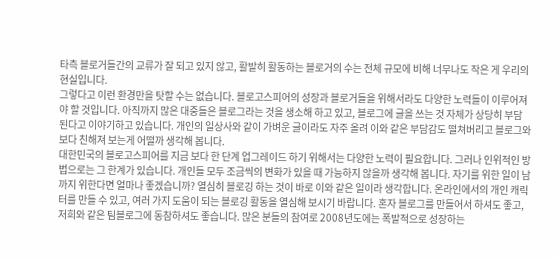타측 블로거들간의 교류가 잘 되고 있지 않고, 활발히 활동하는 블로거의 수는 전체 규모에 비해 너무나도 작은 게 우리의 현실입니다.
그렇다고 이런 환경만을 탓할 수는 없습니다. 블로고스피어의 성장과 블로거들을 위해서라도 다양한 노력들이 이루어져야 할 것입니다. 아직까지 많은 대중들은 블로그라는 것을 생소해 하고 있고, 블로그에 글을 쓰는 것 자체가 상당히 부담 된다고 이야기하고 있습니다. 개인의 일상사와 같이 가벼운 글이라도 자주 올려 이와 같은 부담감도 떨쳐버리고 블로그와 보다 친해져 보는게 어떨까 생각해 봅니다.
대한민국의 블로고스피어를 지금 보다 한 단계 업그레이드 하기 위해서는 다양한 노력이 필요합니다. 그러나 인위적인 방법으로는 그 한계가 있습니다. 개인들 모두 조금씩의 변화가 있을 때 가능하지 않을까 생각해 봅니다. 자기를 위한 일이 남까지 위한다면 얼마나 좋겠습니까? 열심히 블로깅 하는 것이 바로 이와 같은 일이라 생각합니다. 온라인에서의 개인 캐릭터를 만들 수 있고, 여러 가지 도움이 되는 블로깅 활동을 열심해 보시기 바랍니다. 혼자 블로그를 만들어서 하셔도 좋고, 저희와 같은 팀블로그에 동참하셔도 좋습니다. 많은 분들의 참여로 2008년도에는 폭발적으로 성장하는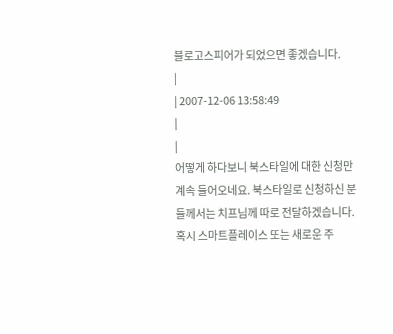블로고스피어가 되었으면 좋겠습니다.
|
| 2007-12-06 13:58:49
|
|
어떻게 하다보니 북스타일에 대한 신청만 계속 들어오네요. 북스타일로 신청하신 분들께서는 치프님께 따로 전달하겠습니다. 혹시 스마트플레이스 또는 새로운 주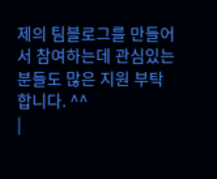제의 팀블로그를 만들어서 참여하는데 관심있는 분들도 많은 지원 부탁합니다. ^^
|